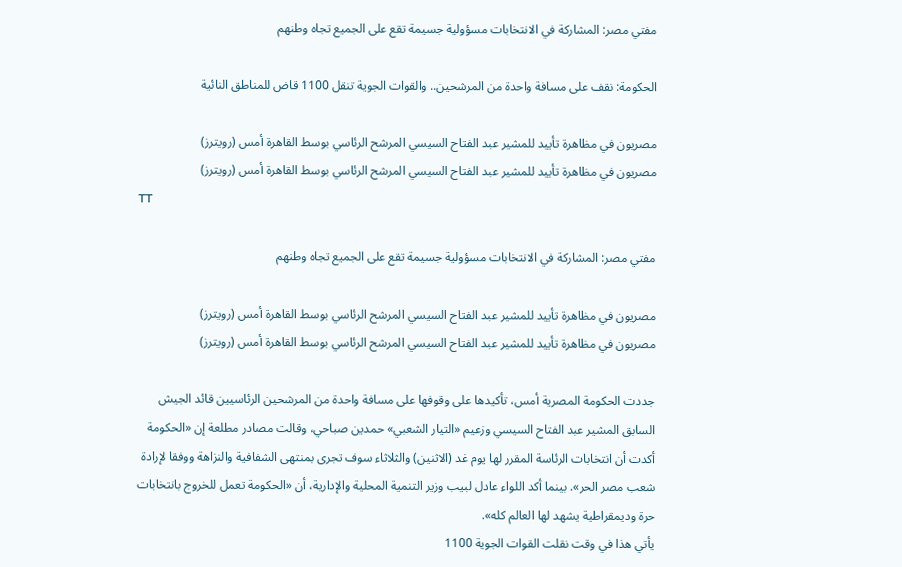مفتي مصر: المشاركة في الانتخابات مسؤولية جسيمة تقع على الجميع تجاه وطنهم

الحكومة: نقف على مسافة واحدة من المرشحين.. والقوات الجوية تنقل 1100 قاض للمناطق النائية

مصريون في مظاهرة تأييد للمشير عبد الفتاح السيسي المرشح الرئاسي بوسط القاهرة أمس (رويترز)
مصريون في مظاهرة تأييد للمشير عبد الفتاح السيسي المرشح الرئاسي بوسط القاهرة أمس (رويترز)
TT

مفتي مصر: المشاركة في الانتخابات مسؤولية جسيمة تقع على الجميع تجاه وطنهم

مصريون في مظاهرة تأييد للمشير عبد الفتاح السيسي المرشح الرئاسي بوسط القاهرة أمس (رويترز)
مصريون في مظاهرة تأييد للمشير عبد الفتاح السيسي المرشح الرئاسي بوسط القاهرة أمس (رويترز)

جددت الحكومة المصرية أمس، تأكيدها على وقوفها على مسافة واحدة من المرشحين الرئاسيين قائد الجيش السابق المشير عبد الفتاح السيسي وزعيم «التيار الشعبي» حمدين صباحي، وقالت مصادر مطلعة إن «الحكومة أكدت أن انتخابات الرئاسة المقرر لها يوم غد (الاثنين) والثلاثاء سوف تجرى بمنتهى الشفافية والنزاهة ووفقا لإرادة شعب مصر الحر». بينما أكد اللواء عادل لبيب وزير التنمية المحلية والإدارية، أن «الحكومة تعمل للخروج بانتخابات حرة وديمقراطية يشهد لها العالم كله».
يأتي هذا في وقت نقلت القوات الجوية 1100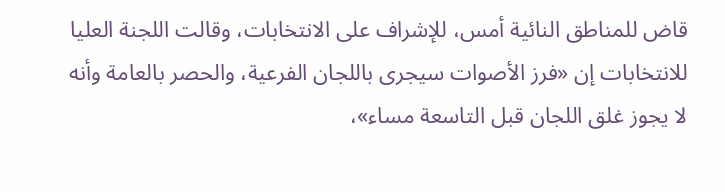قاض للمناطق النائية أمس، للإشراف على الانتخابات، وقالت اللجنة العليا للانتخابات إن «فرز الأصوات سيجرى باللجان الفرعية، والحصر بالعامة وأنه لا يجوز غلق اللجان قبل التاسعة مساء»،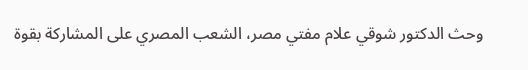وحث الدكتور شوقي علام مفتي مصر، الشعب المصري على المشاركة بقوة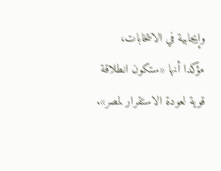وإيجابية في الانتخابات، مؤكدا أنها «ستكون انطلاقة قوية لعودة الاستقرار لمصر».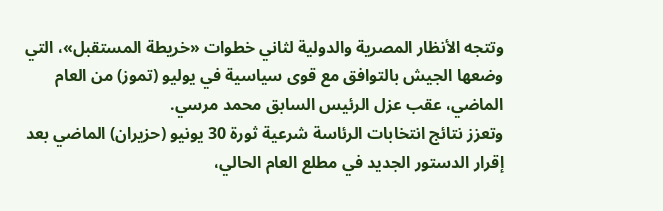وتتجه الأنظار المصرية والدولية لثاني خطوات «خريطة المستقبل»، التي وضعها الجيش بالتوافق مع قوى سياسية في يوليو (تموز) من العام الماضي، عقب عزل الرئيس السابق محمد مرسي.
وتعزز نتائج انتخابات الرئاسة شرعية ثورة 30 يونيو (حزيران) الماضي بعد إقرار الدستور الجديد في مطلع العام الحالي،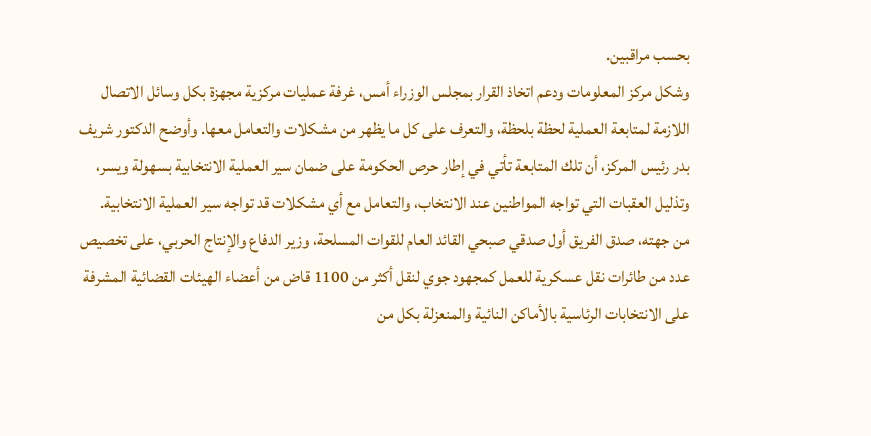بحسب مراقبين.
وشكل مركز المعلومات ودعم اتخاذ القرار بمجلس الوزراء أمس، غرفة عمليات مركزية مجهزة بكل وسائل الاتصال اللازمة لمتابعة العملية لحظة بلحظة، والتعرف على كل ما يظهر من مشكلات والتعامل معها. وأوضح الدكتور شريف بدر رئيس المركز، أن تلك المتابعة تأتي في إطار حرص الحكومة على ضمان سير العملية الانتخابية بسهولة ويسر، وتذليل العقبات التي تواجه المواطنين عند الانتخاب، والتعامل مع أي مشكلات قد تواجه سير العملية الانتخابية.
من جهته، صدق الفريق أول صدقي صبحي القائد العام للقوات المسلحة، وزير الدفاع والإنتاج الحربي، على تخصيص عدد من طائرات نقل عسكرية للعمل كمجهود جوي لنقل أكثر من 1100 قاض من أعضاء الهيئات القضائية المشرفة على الانتخابات الرئاسية بالأماكن النائية والمنعزلة بكل من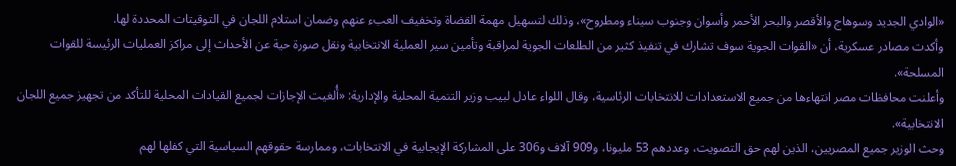«الوادي الجديد وسوهاج والأقصر والبحر الأحمر وأسوان وجنوب سيناء ومطروح»، وذلك لتسهيل مهمة القضاة وتخفيف العبء عنهم وضمان استلام اللجان في التوقيتات المحددة لها.
وأكدت مصادر عسكرية، أن «القوات الجوية سوف تشارك في تنفيذ كثير من الطلعات الجوية لمراقبة وتأمين سير العملية الانتخابية ونقل صورة حية عن الأحداث إلى مراكز العمليات الرئيسة للقوات المسلحة».
وأعلنت محافظات مصر انتهاءها من جميع الاستعدادات للانتخابات الرئاسية، وقال اللواء عادل لبيب وزير التنمية المحلية والإدارية: «أُلغيت الإجازات لجميع القيادات المحلية للتأكد من تجهيز جميع اللجان الانتخابية».
وحث الوزير جميع المصريين، الذين لهم حق التصويت، وعددهم 53 مليونا، و909 آلاف و306 على المشاركة الإيجابية في الانتخابات، وممارسة حقوقهم السياسية التي كفلها لهم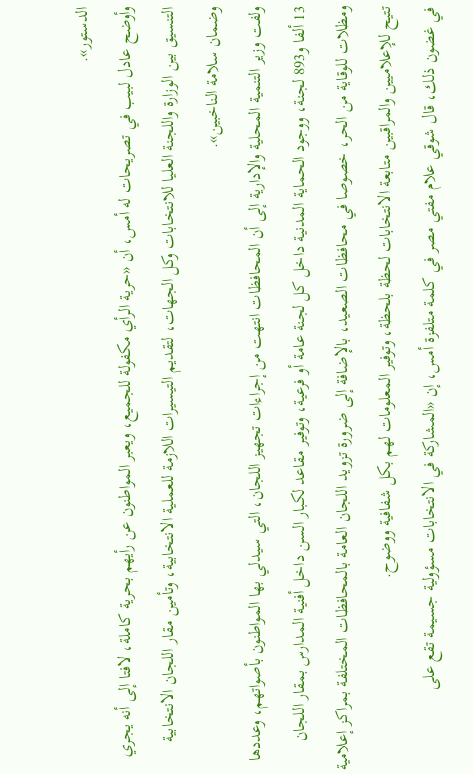الدستور».
وأوضح عادل لبيب في تصريحات له أمس، أن «حرية الرأي مكفولة للجميع، ويعبر المواطنون عن رأيهم بحرية كاملة، لافتا إلى أنه يجري التنسيق بين الوزارة واللجنة العليا للانتخابات وكل الجهات، لتقديم التيسيرات اللازمة للعملية الانتخابية، وتأمين مقار اللجان الانتخابية وضمان سلامة الناخبين».
ولفت وزير التنمية المحلية والإدارية إلى أن المحافظات انتهت من إجراءات تجهيز اللجان، التي سيدلي بها المواطنون بأصواتهم، وعددها 13 ألفا و893 لجنة، ووجود الحماية المدنية داخل كل لجنة عامة أو فرعية، وتوفير مقاعد لكبار السن داخل أفنية المدارس بمقار اللجان ومظلات للوقاية من الحر، خصوصا في محافظات الصعيد، بالإضافة إلى ضرورة تزويد اللجان العامة بالمحافظات المختلفة بمراكز إعلامية تتيح للإعلاميين والمراقبين متابعة الانتخابات لحظة بلحظة، وتوفير المعلومات لهم بكل شفافية ووضوح.
في غضون ذلك، قال شوقي علام مفتي مصر في كلمة متلفزة أمس، إن «المشاركة في الانتخابات مسؤولية جسيمة تقع على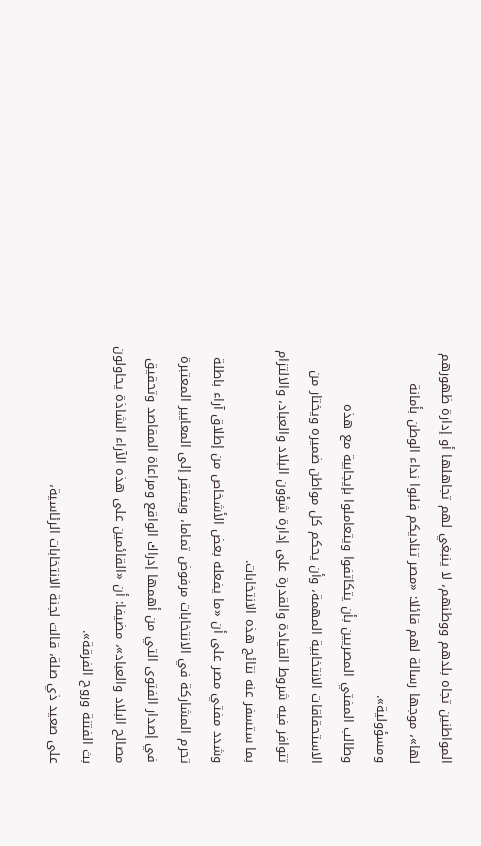المواطنين تجاه بلدهم ووطنهم، لا ينبغي لهم تجاهلها أو إدارة ظهورهم لها»، موجها رسالة لهم قائلا: «مصر تناديكم فلبوا نداء الوطن بأمانة ومسؤولية».
وطالب المفتي المصريين بأن يتكاتفوا ويتعاملوا بإيجابية مع هذه الاستحقاقات الانتخابية المهمة، وأن يحكم كل مواطن ضميره ويختار من تتوافر فيه شروط القيادة والقدرة على إدارة شؤون البلاد والعباد، والالتزام بما ستسفر عنه نتائج هذه الانتخابات.
وشدد مفتي مصر على أن «ما يفعله بعض الأشخاص من إطلاق آراء باطلة تحرم المشاركة في الانتخابات مرفوض تماما، ويفتقر إلى المعايير المعتبرة في إصدار الفتوى التي من أهمها إدراك الواقع ومراعاة المقاصد وتحقيق مصالح البلاد والعباد»، مضيفا: أن «القائمين على هذه الآراء الشاذة يحاولون بث الفتنة وروح الفرقة».
على صعيد ذي صلة، قالت لجنة الانتخابات الرئاسية،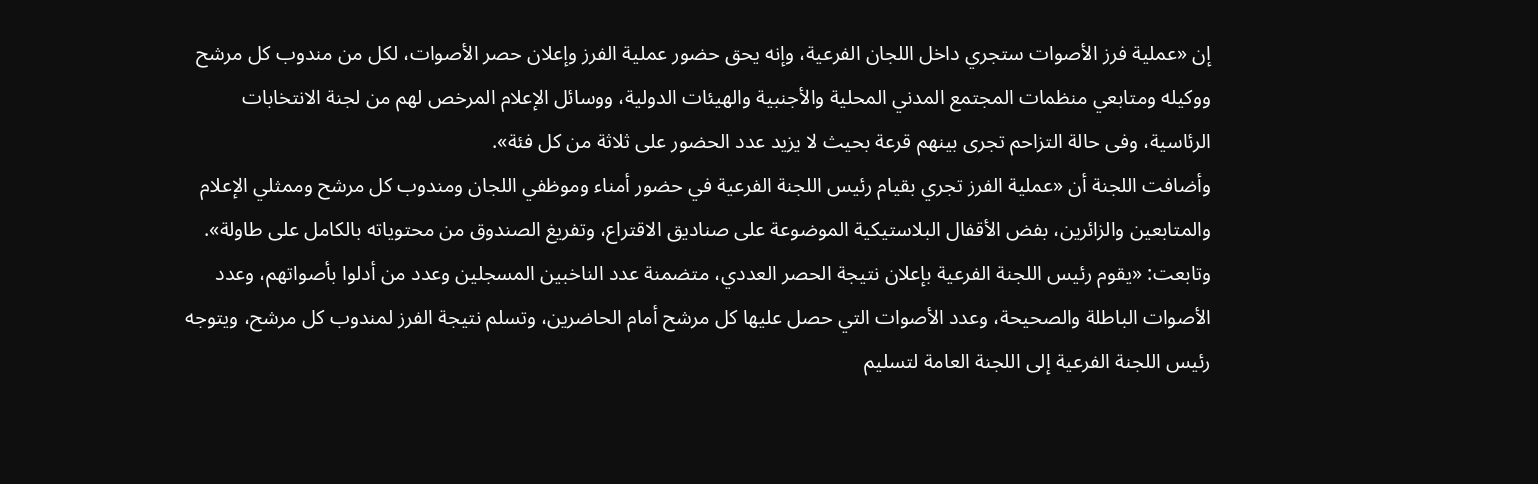إن «عملية فرز الأصوات ستجري داخل اللجان الفرعية، وإنه يحق حضور عملية الفرز وإعلان حصر الأصوات، لكل من مندوب كل مرشح ووكيله ومتابعي منظمات المجتمع المدني المحلية والأجنبية والهيئات الدولية، ووسائل الإعلام المرخص لهم من لجنة الانتخابات الرئاسية، وفى حالة التزاحم تجرى بينهم قرعة بحيث لا يزيد عدد الحضور على ثلاثة من كل فئة».
وأضافت اللجنة أن «عملية الفرز تجري بقيام رئيس اللجنة الفرعية في حضور أمناء وموظفي اللجان ومندوب كل مرشح وممثلي الإعلام والمتابعين والزائرين، بفض الأقفال البلاستيكية الموضوعة على صناديق الاقتراع، وتفريغ الصندوق من محتوياته بالكامل على طاولة».
وتابعت: «يقوم رئيس اللجنة الفرعية بإعلان نتيجة الحصر العددي، متضمنة عدد الناخبين المسجلين وعدد من أدلوا بأصواتهم، وعدد الأصوات الباطلة والصحيحة، وعدد الأصوات التي حصل عليها كل مرشح أمام الحاضرين، وتسلم نتيجة الفرز لمندوب كل مرشح، ويتوجه رئيس اللجنة الفرعية إلى اللجنة العامة لتسليم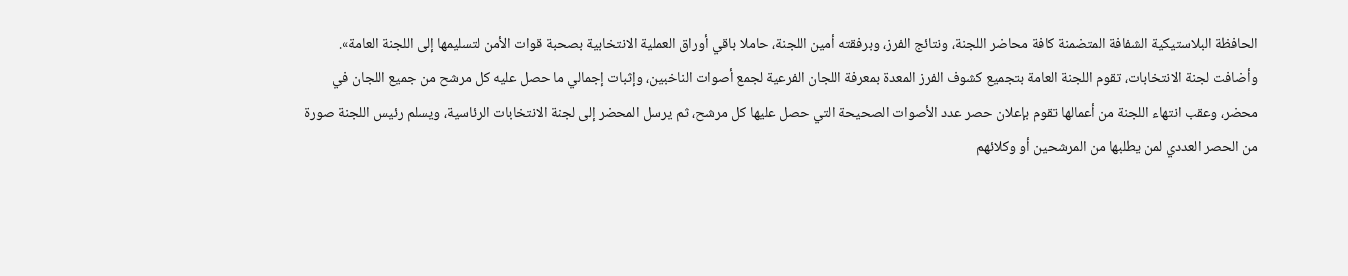الحافظة البلاستيكية الشفافة المتضمنة كافة محاضر اللجنة، ونتائج الفرز، وبرفقته أمين اللجنة، حاملا باقي أوراق العملية الانتخابية بصحبة قوات الأمن لتسليمها إلى اللجنة العامة».
وأضافت لجنة الانتخابات، تقوم اللجنة العامة بتجميع كشوف الفرز المعدة بمعرفة اللجان الفرعية لجمع أصوات الناخبين، وإثبات إجمالي ما حصل عليه كل مرشح من جميع اللجان في محضر، وعقب انتهاء اللجنة من أعمالها تقوم بإعلان حصر عدد الأصوات الصحيحة التي حصل عليها كل مرشح، ثم يرسل المحضر إلى لجنة الانتخابات الرئاسية، ويسلم رئيس اللجنة صورة من الحصر العددي لمن يطلبها من المرشحين أو وكلائهم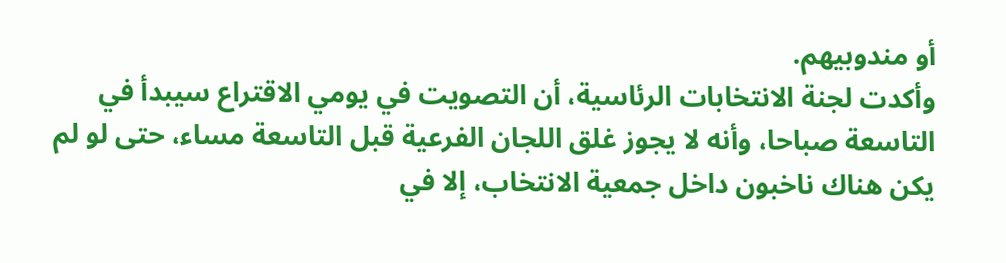أو مندوبيهم.
وأكدت لجنة الانتخابات الرئاسية، أن التصويت في يومي الاقتراع سيبدأ في التاسعة صباحا، وأنه لا يجوز غلق اللجان الفرعية قبل التاسعة مساء، حتى لو لم يكن هناك ناخبون داخل جمعية الانتخاب، إلا في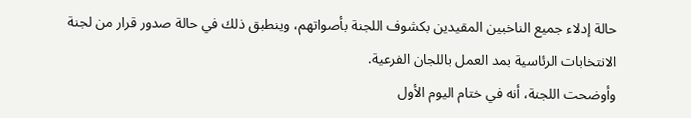حالة إدلاء جميع الناخبين المقيدين بكشوف اللجنة بأصواتهم، وينطبق ذلك في حالة صدور قرار من لجنة الانتخابات الرئاسية بمد العمل باللجان الفرعية.
وأوضحت اللجنة، أنه في ختام اليوم الأول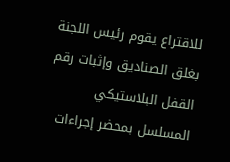للاقتراع يقوم رئيس اللجنة بغلق الصناديق وإثبات رقم القفل البلاستيكي المسلسل بمحضر إجراءات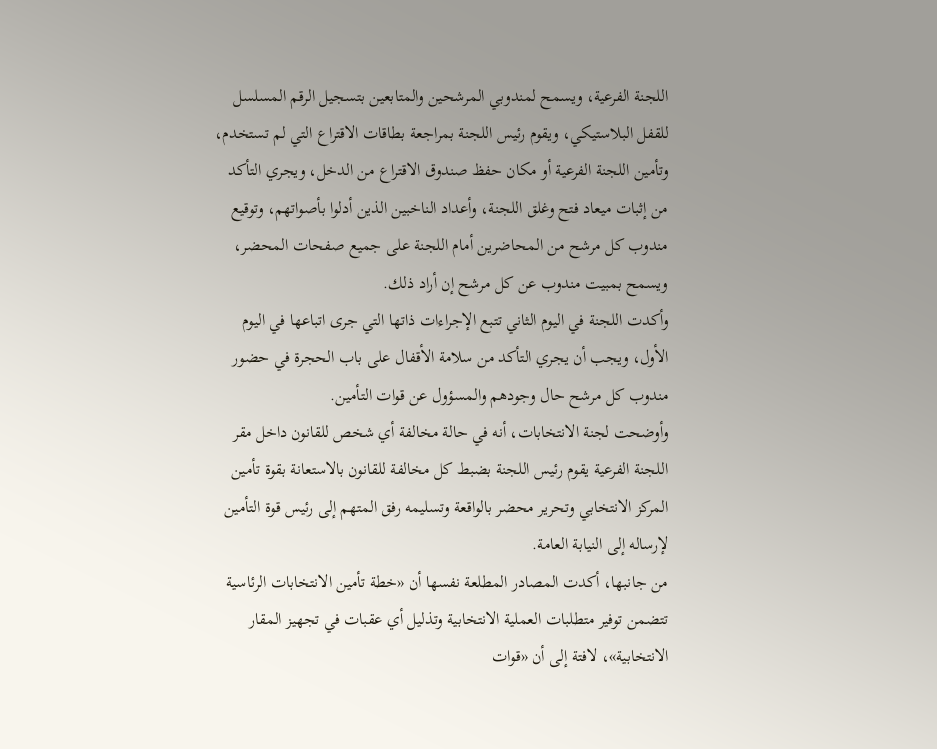اللجنة الفرعية، ويسمح لمندوبي المرشحين والمتابعين بتسجيل الرقم المسلسل للقفل البلاستيكي، ويقوم رئيس اللجنة بمراجعة بطاقات الاقتراع التي لم تستخدم، وتأمين اللجنة الفرعية أو مكان حفظ صندوق الاقتراع من الدخل، ويجري التأكد من إثبات ميعاد فتح وغلق اللجنة، وأعداد الناخبين الذين أدلوا بأصواتهم، وتوقيع مندوب كل مرشح من المحاضرين أمام اللجنة على جميع صفحات المحضر، ويسمح بمبيت مندوب عن كل مرشح إن أراد ذلك.
وأكدت اللجنة في اليوم الثاني تتبع الإجراءات ذاتها التي جرى اتباعها في اليوم الأول، ويجب أن يجري التأكد من سلامة الأقفال على باب الحجرة في حضور مندوب كل مرشح حال وجودهم والمسؤول عن قوات التأمين.
وأوضحت لجنة الانتخابات، أنه في حالة مخالفة أي شخص للقانون داخل مقر اللجنة الفرعية يقوم رئيس اللجنة بضبط كل مخالفة للقانون بالاستعانة بقوة تأمين المركز الانتخابي وتحرير محضر بالواقعة وتسليمه رفق المتهم إلى رئيس قوة التأمين لإرساله إلى النيابة العامة.
من جانبها، أكدت المصادر المطلعة نفسها أن «خطة تأمين الانتخابات الرئاسية تتضمن توفير متطلبات العملية الانتخابية وتذليل أي عقبات في تجهيز المقار الانتخابية»، لافتة إلى أن «قوات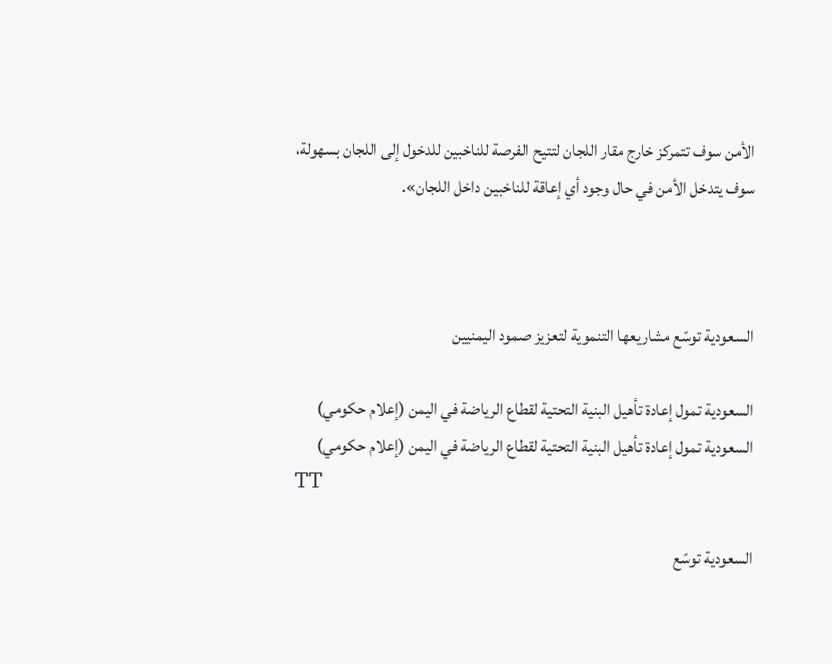الأمن سوف تتمركز خارج مقار اللجان لتتيح الفرصة للناخبين للدخول إلى اللجان بسهولة، سوف يتدخل الأمن في حال وجود أي إعاقة للناخبين داخل اللجان».



السعودية توسّع مشاريعها التنموية لتعزيز صمود اليمنيين

السعودية تمول إعادة تأهيل البنية التحتية لقطاع الرياضة في اليمن (إعلام حكومي)
السعودية تمول إعادة تأهيل البنية التحتية لقطاع الرياضة في اليمن (إعلام حكومي)
TT

السعودية توسّع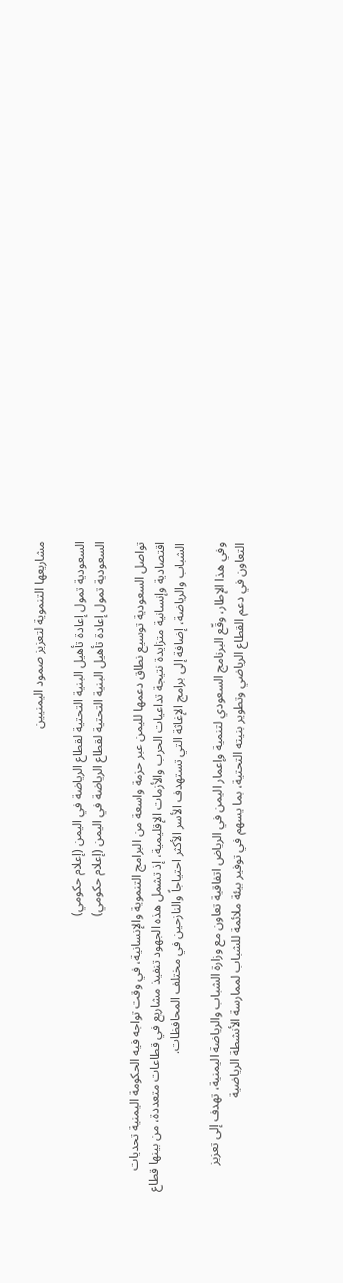مشاريعها التنموية لتعزيز صمود اليمنيين

السعودية تمول إعادة تأهيل البنية التحتية لقطاع الرياضة في اليمن (إعلام حكومي)
السعودية تمول إعادة تأهيل البنية التحتية لقطاع الرياضة في اليمن (إعلام حكومي)

تواصل السعودية توسيع نطاق دعمها لليمن عبر حزمة واسعة من البرامج التنموية والإنسانية، في وقت تواجه فيه الحكومة اليمنية تحديات اقتصادية وإنسانية متزايدة نتيجة تداعيات الحرب والأزمات الإقليمية، إذ تشمل هذه الجهود تنفيذ مشاريع في قطاعات متعددة، من بينها قطاع الشباب والرياضة، إضافة إلى برامج الإغاثة التي تستهدف الأسر الأكثر احتياجاً والنازحين في مختلف المحافظات.

وفي هذا الإطار، وقّع البرنامج السعودي لتنمية وإعمار اليمن في الرياض اتفاقية تعاون مع وزارة الشباب والرياضة اليمنية، تهدف إلى تعزيز التعاون في دعم القطاع الرياضي وتطوير بنيته التحتية، بما يسهم في توفير بيئة ملائمة للشباب لممارسة الأنشطة الرياضية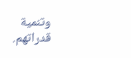وتنمية قدراتهم.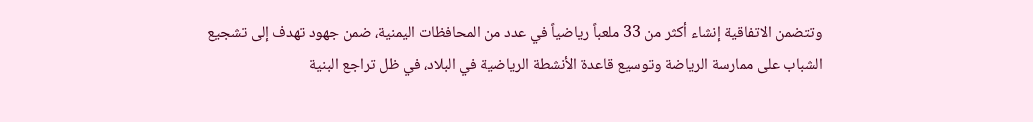وتتضمن الاتفاقية إنشاء أكثر من 33 ملعباً رياضياً في عدد من المحافظات اليمنية، ضمن جهود تهدف إلى تشجيع الشباب على ممارسة الرياضة وتوسيع قاعدة الأنشطة الرياضية في البلاد، في ظل تراجع البنية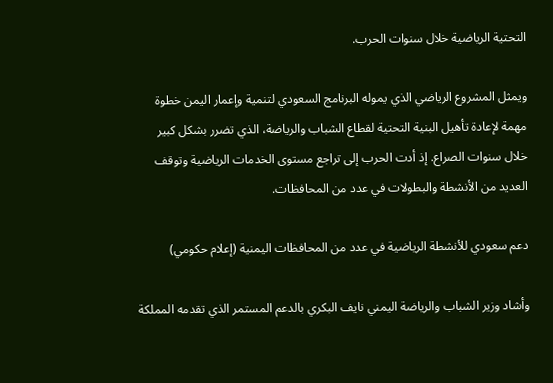التحتية الرياضية خلال سنوات الحرب.

ويمثل المشروع الرياضي الذي يموله البرنامج السعودي لتنمية وإعمار اليمن خطوة مهمة لإعادة تأهيل البنية التحتية لقطاع الشباب والرياضة، الذي تضرر بشكل كبير خلال سنوات الصراع. إذ أدت الحرب إلى تراجع مستوى الخدمات الرياضية وتوقف العديد من الأنشطة والبطولات في عدد من المحافظات.

دعم سعودي للأنشطة الرياضية في عدد من المحافظات اليمنية (إعلام حكومي)

وأشاد وزير الشباب والرياضة اليمني نايف البكري بالدعم المستمر الذي تقدمه المملكة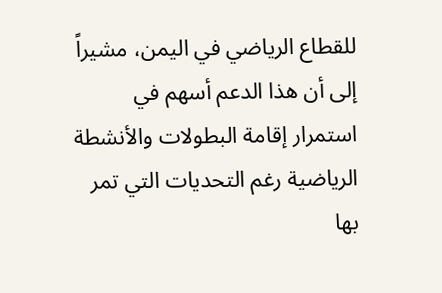للقطاع الرياضي في اليمن، مشيراً إلى أن هذا الدعم أسهم في استمرار إقامة البطولات والأنشطة الرياضية رغم التحديات التي تمر بها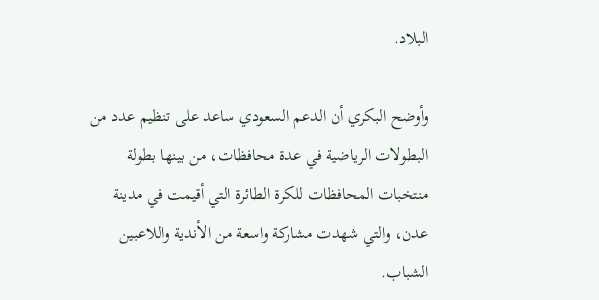البلاد.

وأوضح البكري أن الدعم السعودي ساعد على تنظيم عدد من البطولات الرياضية في عدة محافظات، من بينها بطولة منتخبات المحافظات للكرة الطائرة التي أقيمت في مدينة عدن، والتي شهدت مشاركة واسعة من الأندية واللاعبين الشباب.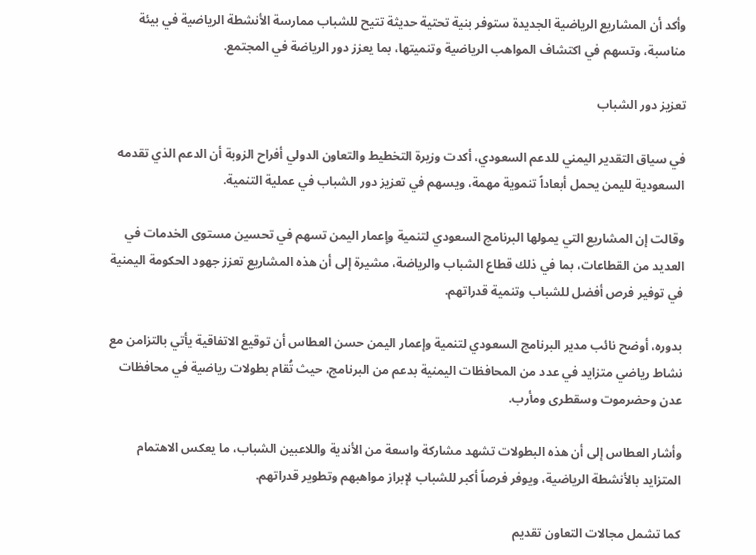وأكد أن المشاريع الرياضية الجديدة ستوفر بنية تحتية حديثة تتيح للشباب ممارسة الأنشطة الرياضية في بيئة مناسبة، وتسهم في اكتشاف المواهب الرياضية وتنميتها، بما يعزز دور الرياضة في المجتمع.

تعزيز دور الشباب

في سياق التقدير اليمني للدعم السعودي، أكدت وزيرة التخطيط والتعاون الدولي أفراح الزوبة أن الدعم الذي تقدمه السعودية لليمن يحمل أبعاداً تنموية مهمة، ويسهم في تعزيز دور الشباب في عملية التنمية.

وقالت إن المشاريع التي يمولها البرنامج السعودي لتنمية وإعمار اليمن تسهم في تحسين مستوى الخدمات في العديد من القطاعات، بما في ذلك قطاع الشباب والرياضة، مشيرة إلى أن هذه المشاريع تعزز جهود الحكومة اليمنية في توفير فرص أفضل للشباب وتنمية قدراتهم.

بدوره، أوضح نائب مدير البرنامج السعودي لتنمية وإعمار اليمن حسن العطاس أن توقيع الاتفاقية يأتي بالتزامن مع نشاط رياضي متزايد في عدد من المحافظات اليمنية بدعم من البرنامج، حيث تُقام بطولات رياضية في محافظات عدن وحضرموت وسقطرى ومأرب.

وأشار العطاس إلى أن هذه البطولات تشهد مشاركة واسعة من الأندية واللاعبين الشباب، ما يعكس الاهتمام المتزايد بالأنشطة الرياضية، ويوفر فرصاً أكبر للشباب لإبراز مواهبهم وتطوير قدراتهم.

كما تشمل مجالات التعاون تقديم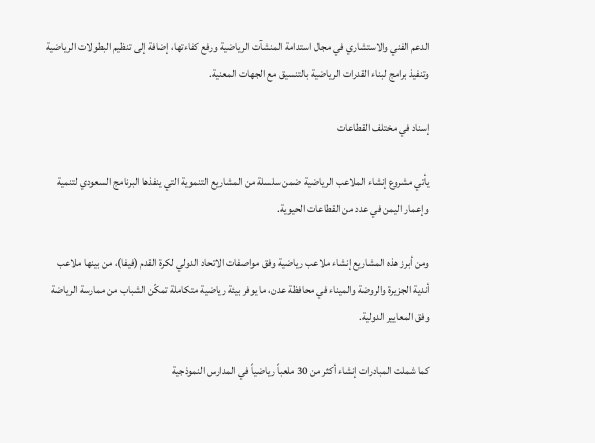الدعم الفني والاستشاري في مجال استدامة المنشآت الرياضية ورفع كفاءتها، إضافة إلى تنظيم البطولات الرياضية وتنفيذ برامج لبناء القدرات الرياضية بالتنسيق مع الجهات المعنية.

إسناد في مختلف القطاعات

يأتي مشروع إنشاء الملاعب الرياضية ضمن سلسلة من المشاريع التنموية التي ينفذها البرنامج السعودي لتنمية وإعمار اليمن في عدد من القطاعات الحيوية.

ومن أبرز هذه المشاريع إنشاء ملاعب رياضية وفق مواصفات الاتحاد الدولي لكرة القدم (فيفا)، من بينها ملاعب أندية الجزيرة والروضة والميناء في محافظة عدن، ما يوفر بيئة رياضية متكاملة تمكّن الشباب من ممارسة الرياضة وفق المعايير الدولية.

كما شملت المبادرات إنشاء أكثر من 30 ملعباً رياضياً في المدارس النموذجية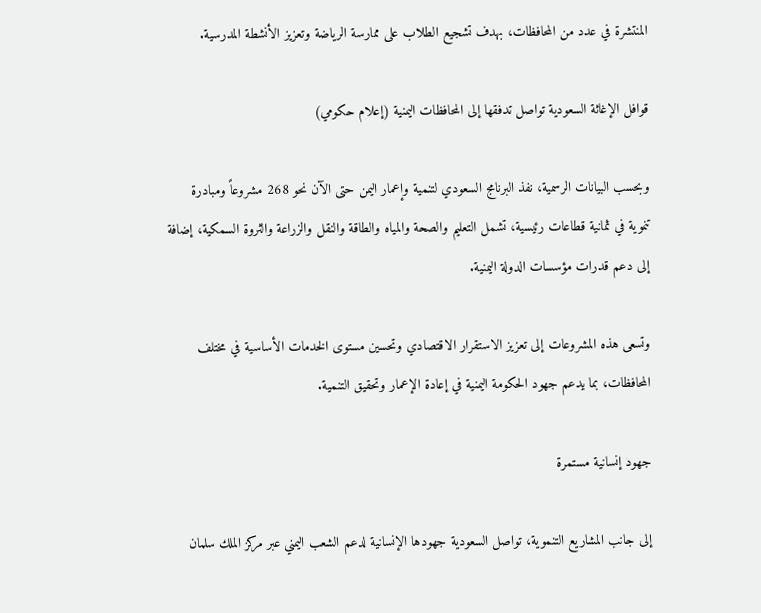المنتشرة في عدد من المحافظات، بهدف تشجيع الطلاب على ممارسة الرياضة وتعزيز الأنشطة المدرسية.

قوافل الإغاثة السعودية تواصل تدفقها إلى المحافظات اليمنية (إعلام حكومي)

وبحسب البيانات الرسمية، نفذ البرنامج السعودي لتنمية وإعمار اليمن حتى الآن نحو 268 مشروعاً ومبادرة تنموية في ثمانية قطاعات رئيسية، تشمل التعليم والصحة والمياه والطاقة والنقل والزراعة والثروة السمكية، إضافة إلى دعم قدرات مؤسسات الدولة اليمنية.

وتسعى هذه المشروعات إلى تعزيز الاستقرار الاقتصادي وتحسين مستوى الخدمات الأساسية في مختلف المحافظات، بما يدعم جهود الحكومة اليمنية في إعادة الإعمار وتحقيق التنمية.

جهود إنسانية مستمرة

إلى جانب المشاريع التنموية، تواصل السعودية جهودها الإنسانية لدعم الشعب اليمني عبر مركز الملك سلمان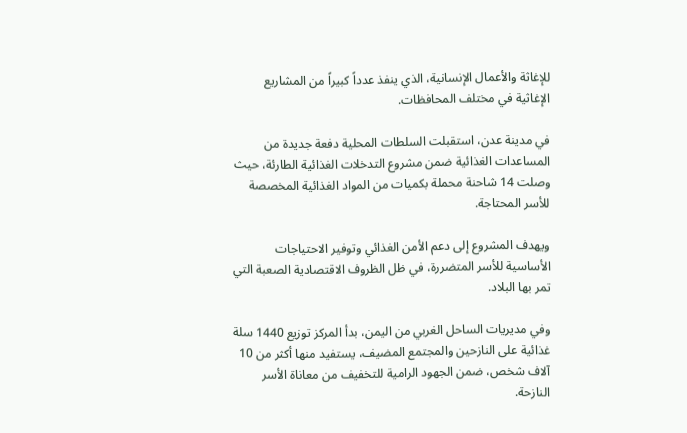للإغاثة والأعمال الإنسانية، الذي ينفذ عدداً كبيراً من المشاريع الإغاثية في مختلف المحافظات.

في مدينة عدن، استقبلت السلطات المحلية دفعة جديدة من المساعدات الغذائية ضمن مشروع التدخلات الغذائية الطارئة، حيث وصلت 14 شاحنة محملة بكميات من المواد الغذائية المخصصة للأسر المحتاجة.

ويهدف المشروع إلى دعم الأمن الغذائي وتوفير الاحتياجات الأساسية للأسر المتضررة، في ظل الظروف الاقتصادية الصعبة التي تمر بها البلاد.

وفي مديريات الساحل الغربي من اليمن، بدأ المركز توزيع 1440 سلة غذائية على النازحين والمجتمع المضيف، يستفيد منها أكثر من 10 آلاف شخص، ضمن الجهود الرامية للتخفيف من معاناة الأسر النازحة.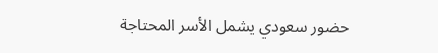حضور سعودي يشمل الأسر المحتاجة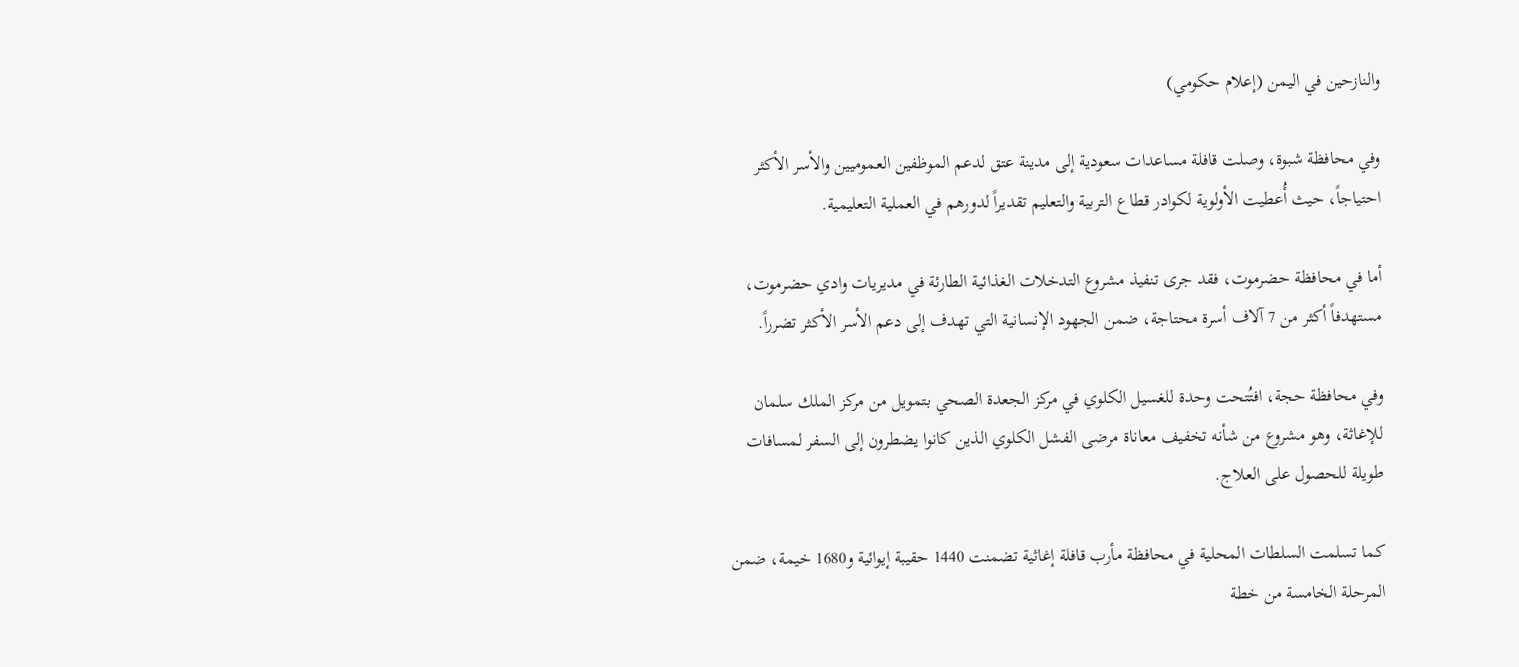والنازحين في اليمن (إعلام حكومي)

وفي محافظة شبوة، وصلت قافلة مساعدات سعودية إلى مدينة عتق لدعم الموظفين العموميين والأسر الأكثر احتياجاً، حيث أُعطيت الأولوية لكوادر قطاع التربية والتعليم تقديراً لدورهم في العملية التعليمية.

أما في محافظة حضرموت، فقد جرى تنفيذ مشروع التدخلات الغذائية الطارئة في مديريات وادي حضرموت، مستهدفاً أكثر من 7 آلاف أسرة محتاجة، ضمن الجهود الإنسانية التي تهدف إلى دعم الأسر الأكثر تضرراً.

وفي محافظة حجة، افتُتحت وحدة للغسيل الكلوي في مركز الجعدة الصحي بتمويل من مركز الملك سلمان للإغاثة، وهو مشروع من شأنه تخفيف معاناة مرضى الفشل الكلوي الذين كانوا يضطرون إلى السفر لمسافات طويلة للحصول على العلاج.

كما تسلمت السلطات المحلية في محافظة مأرب قافلة إغاثية تضمنت 1440 حقيبة إيوائية و1680 خيمة، ضمن المرحلة الخامسة من خطة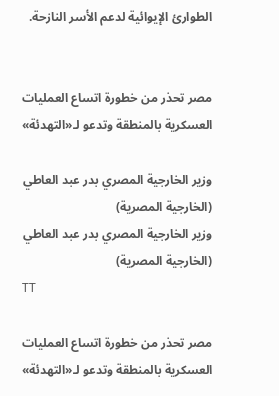الطوارئ الإيوائية لدعم الأسر النازحة.


مصر تحذر من خطورة اتساع العمليات العسكرية بالمنطقة وتدعو لـ«التهدئة»

وزير الخارجية المصري بدر عبد العاطي (الخارجية المصرية)
وزير الخارجية المصري بدر عبد العاطي (الخارجية المصرية)
TT

مصر تحذر من خطورة اتساع العمليات العسكرية بالمنطقة وتدعو لـ«التهدئة»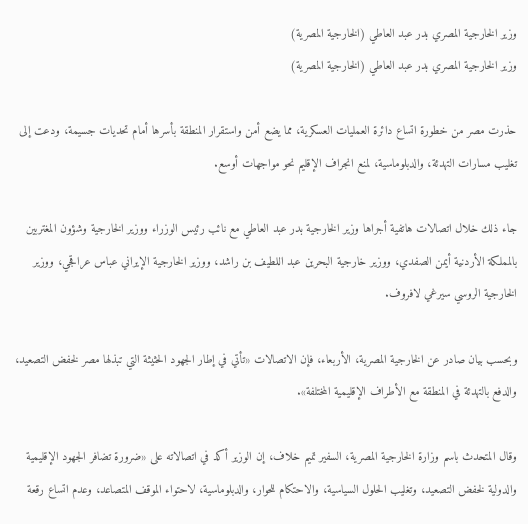وزير الخارجية المصري بدر عبد العاطي (الخارجية المصرية)
وزير الخارجية المصري بدر عبد العاطي (الخارجية المصرية)

حذرت مصر من خطورة اتساع دائرة العمليات العسكرية، مما يضع أمن واستقرار المنطقة بأسرها أمام تحديات جسيمة، ودعت إلى تغليب مسارات التهدئة، والدبلوماسية، لمنع انجراف الإقليم نحو مواجهات أوسع.

جاء ذلك خلال اتصالات هاتفية أجراها وزير الخارجية بدر عبد العاطي مع نائب رئيس الوزراء ووزير الخارجية وشؤون المغتربين بالمملكة الأردنية أيمن الصفدي، ووزير خارجية البحرين عبد اللطيف بن راشد، ووزير الخارجية الإيراني عباس عراقجي، ووزير الخارجية الروسي سيرغي لافروف.

وبحسب بيان صادر عن الخارجية المصرية، الأربعاء، فإن الاتصالات «تأتي في إطار الجهود الحثيثة التي تبذلها مصر لخفض التصعيد، والدفع بالتهدئة في المنطقة مع الأطراف الإقليمية المختلفة».

وقال المتحدث باسم وزارة الخارجية المصرية، السفير تميم خلاف، إن الوزير أكد في اتصالاته على «ضرورة تضافر الجهود الإقليمية والدولية لخفض التصعيد، وتغليب الحلول السياسية، والاحتكام للحوار، والدبلوماسية، لاحتواء الموقف المتصاعد، وعدم اتساع رقعة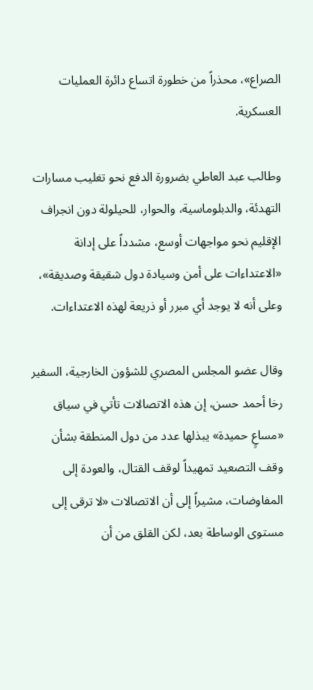الصراع»، محذراً من خطورة اتساع دائرة العمليات العسكرية.

وطالب عبد العاطي بضرورة الدفع نحو تغليب مسارات التهدئة، والدبلوماسية، والحوار، للحيلولة دون انجراف الإقليم نحو مواجهات أوسع، مشدداً على إدانة «الاعتداءات على أمن وسيادة دول شقيقة وصديقة»، وعلى أنه لا يوجد أي مبرر أو ذريعة لهذه الاعتداءات.

وقال عضو المجلس المصري للشؤون الخارجية، السفير رخا أحمد حسن، إن هذه الاتصالات تأتي في سياق «مساعٍ حميدة» يبذلها عدد من دول المنطقة بشأن وقف التصعيد تمهيداً لوقف القتال، والعودة إلى المفاوضات، مشيراً إلى أن الاتصالات «لا ترقى إلى مستوى الوساطة بعد، لكن القلق من أن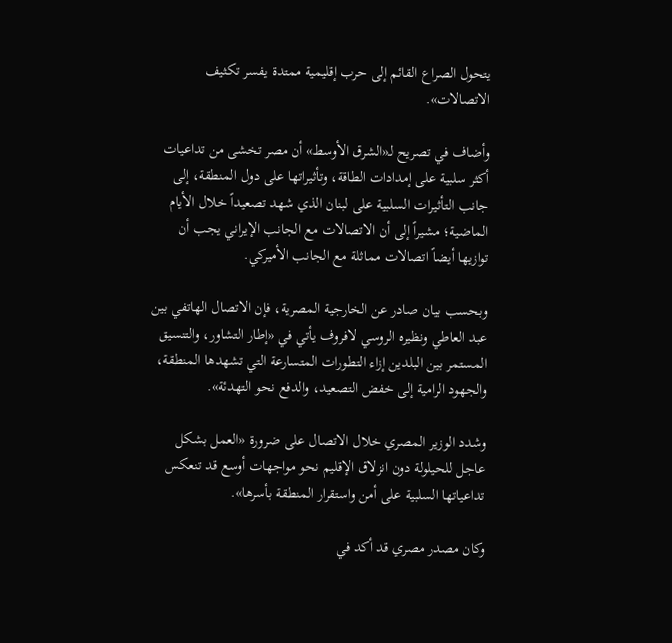يتحول الصراع القائم إلى حرب إقليمية ممتدة يفسر تكثيف الاتصالات».

وأضاف في تصريح لـ«الشرق الأوسط» أن مصر تخشى من تداعيات أكثر سلبية على إمدادات الطاقة، وتأثيراتها على دول المنطقة، إلى جانب التأثيرات السلبية على لبنان الذي شهد تصعيداً خلال الأيام الماضية؛ مشيراً إلى أن الاتصالات مع الجانب الإيراني يجب أن توازيها أيضاً اتصالات مماثلة مع الجانب الأميركي.

وبحسب بيان صادر عن الخارجية المصرية، فإن الاتصال الهاتفي بين عبد العاطي ونظيره الروسي لافروف يأتي في «إطار التشاور، والتنسيق المستمر بين البلدين إزاء التطورات المتسارعة التي تشهدها المنطقة، والجهود الرامية إلى خفض التصعيد، والدفع نحو التهدئة».

وشدد الوزير المصري خلال الاتصال على ضرورة «العمل بشكل عاجل للحيلولة دون انزلاق الإقليم نحو مواجهات أوسع قد تنعكس تداعياتها السلبية على أمن واستقرار المنطقة بأسرها».

وكان مصدر مصري قد أكد في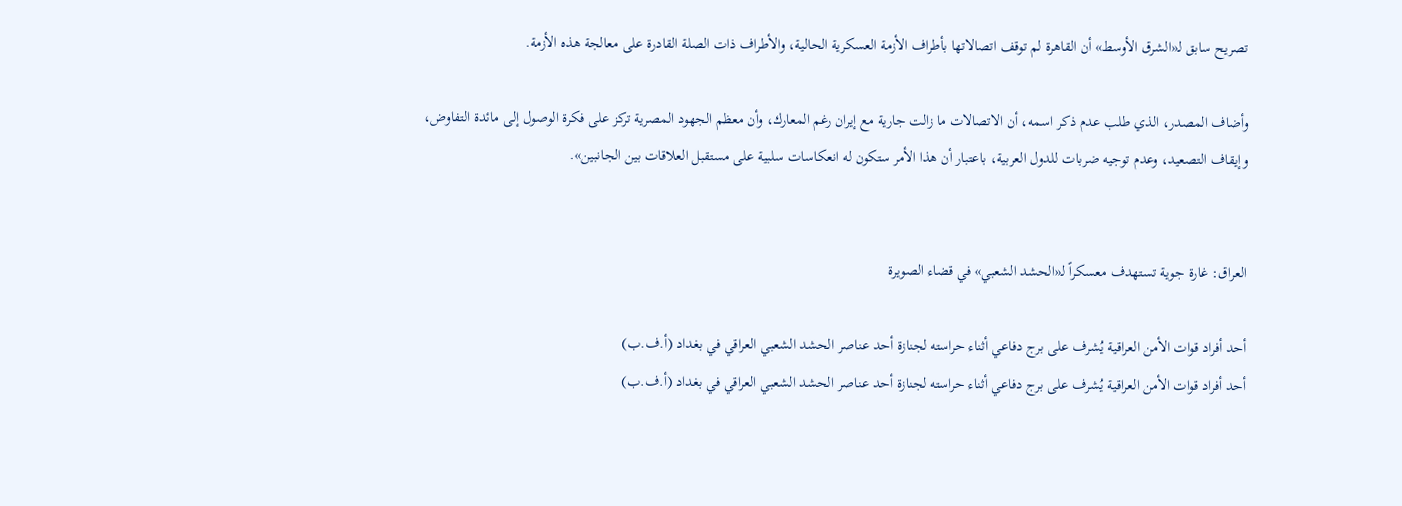تصريح سابق لـ«الشرق الأوسط» أن القاهرة لم توقف اتصالاتها بأطراف الأزمة العسكرية الحالية، والأطراف ذات الصلة القادرة على معالجة هذه الأزمة.

وأضاف المصدر، الذي طلب عدم ذكر اسمه، أن الاتصالات ما زالت جارية مع إيران رغم المعارك، وأن معظم الجهود المصرية تركز على فكرة الوصول إلى مائدة التفاوض، وإيقاف التصعيد، وعدم توجيه ضربات للدول العربية، باعتبار أن هذا الأمر ستكون له انعكاسات سلبية على مستقبل العلاقات بين الجانبين».


العراق: غارة جوية تستهدف معسكراً لـ«الحشد الشعبي» في قضاء الصويرة

أحد أفراد قوات الأمن العراقية يُشرف على برج دفاعي أثناء حراسته لجنازة أحد عناصر الحشد الشعبي العراقي في بغداد (أ.ف.ب)
أحد أفراد قوات الأمن العراقية يُشرف على برج دفاعي أثناء حراسته لجنازة أحد عناصر الحشد الشعبي العراقي في بغداد (أ.ف.ب)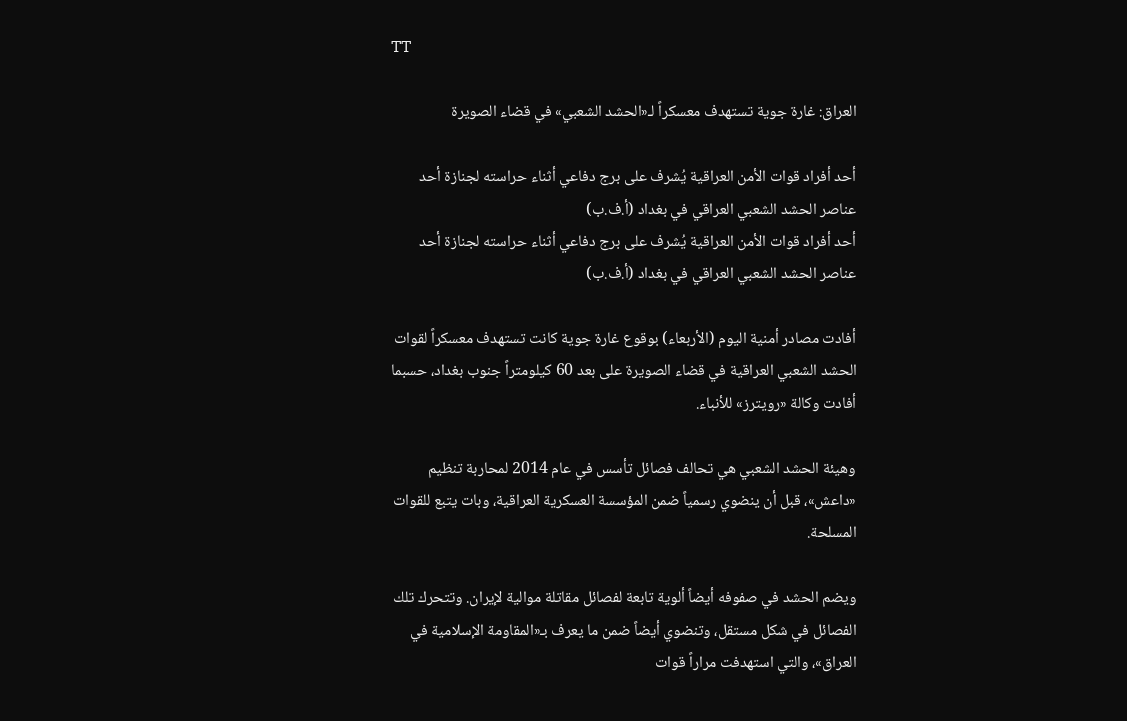TT

العراق: غارة جوية تستهدف معسكراً لـ«الحشد الشعبي» في قضاء الصويرة

أحد أفراد قوات الأمن العراقية يُشرف على برج دفاعي أثناء حراسته لجنازة أحد عناصر الحشد الشعبي العراقي في بغداد (أ.ف.ب)
أحد أفراد قوات الأمن العراقية يُشرف على برج دفاعي أثناء حراسته لجنازة أحد عناصر الحشد الشعبي العراقي في بغداد (أ.ف.ب)

أفادت مصادر أمنية اليوم (الأربعاء) بوقوع غارة جوية كانت تستهدف معسكراً لقوات الحشد الشعبي العراقية في قضاء الصويرة على بعد 60 كيلومتراً جنوب بغداد، حسبما أفادت وكالة «رويترز» للأنباء.

وهيئة الحشد الشعبي هي تحالف فصائل تأسس في عام 2014 لمحاربة تنظيم «داعش»، قبل أن ينضوي رسمياً ضمن المؤسسة العسكرية العراقية، وبات يتبع للقوات المسلحة.

ويضم الحشد في صفوفه أيضاً ألوية تابعة لفصائل مقاتلة موالية لإيران. وتتحرك تلك الفصائل في شكل مستقل، وتنضوي أيضاً ضمن ما يعرف بـ«المقاومة الإسلامية في العراق»، والتي استهدفت مراراً قوات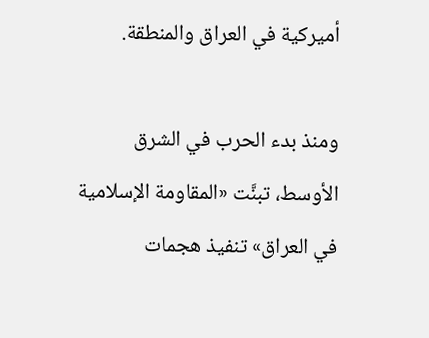أميركية في العراق والمنطقة.

ومنذ بدء الحرب في الشرق الأوسط، تبنَّت «المقاومة الإسلامية في العراق» تنفيذ هجمات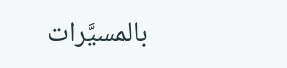بالمسيَّرات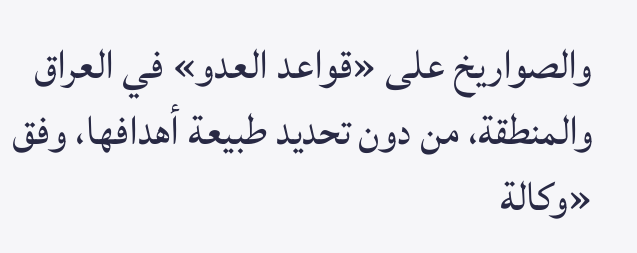والصواريخ على «قواعد العدو» في العراق والمنطقة، من دون تحديد طبيعة أهدافها، وفق «وكالة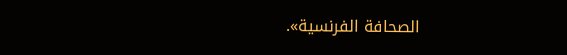الصحافة الفرنسية».